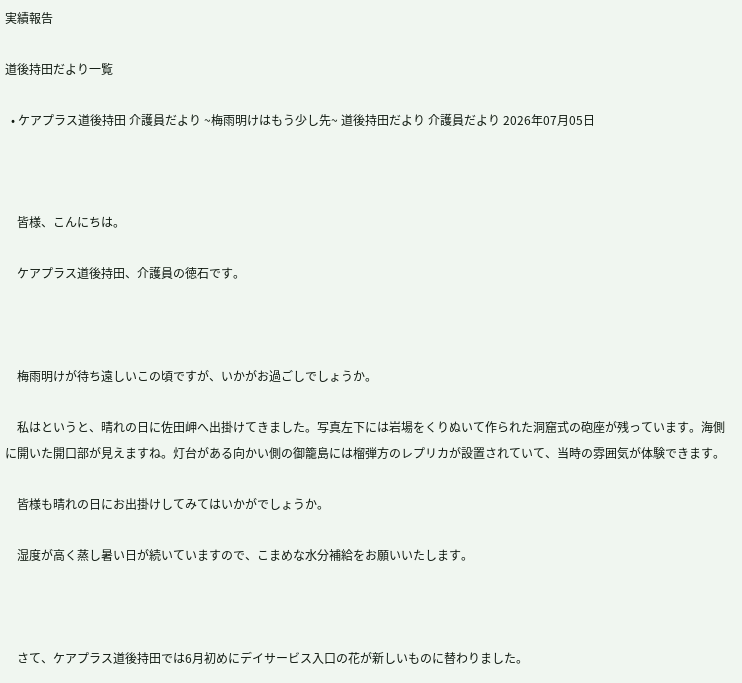実績報告

道後持田だより一覧

  • ケアプラス道後持田 介護員だより ~梅雨明けはもう少し先~ 道後持田だより 介護員だより 2026年07月05日



    皆様、こんにちは。

    ケアプラス道後持田、介護員の徳石です。



    梅雨明けが待ち遠しいこの頃ですが、いかがお過ごしでしょうか。

    私はというと、晴れの日に佐田岬へ出掛けてきました。写真左下には岩場をくりぬいて作られた洞窟式の砲座が残っています。海側に開いた開口部が見えますね。灯台がある向かい側の御籠島には榴弾方のレプリカが設置されていて、当時の雰囲気が体験できます。

    皆様も晴れの日にお出掛けしてみてはいかがでしょうか。

    湿度が高く蒸し暑い日が続いていますので、こまめな水分補給をお願いいたします。



    さて、ケアプラス道後持田では6月初めにデイサービス入口の花が新しいものに替わりました。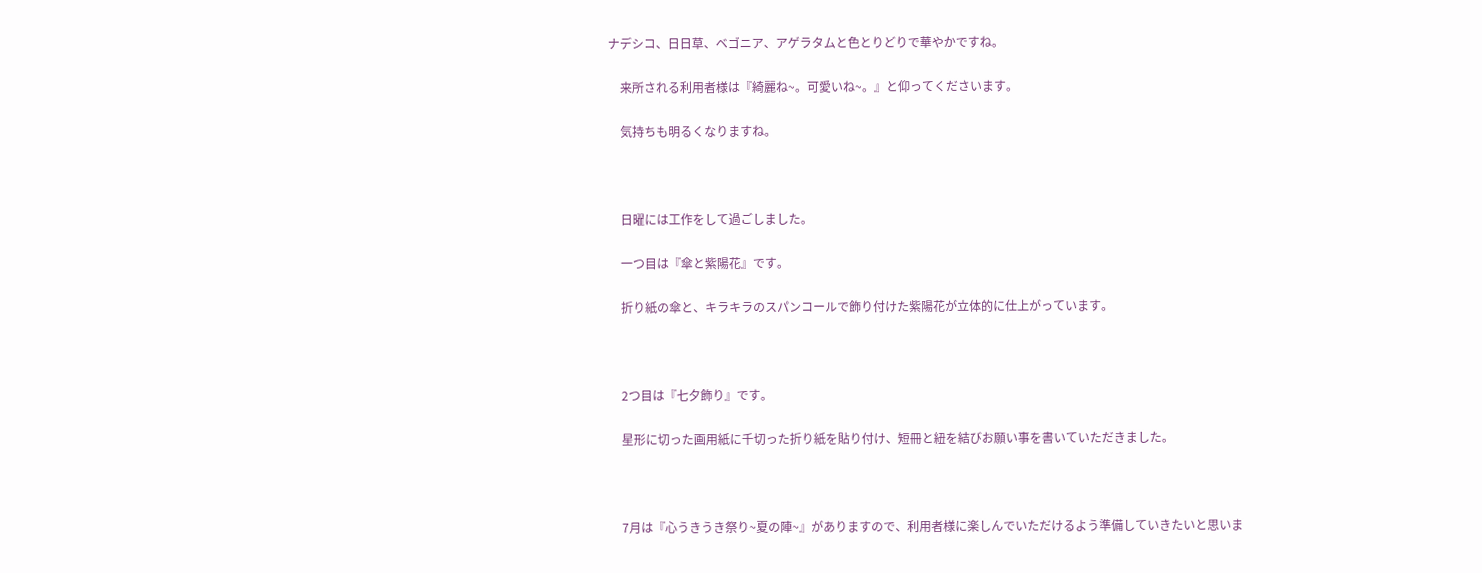ナデシコ、日日草、ベゴニア、アゲラタムと色とりどりで華やかですね。

    来所される利用者様は『綺麗ね~。可愛いね~。』と仰ってくださいます。

    気持ちも明るくなりますね。



    日曜には工作をして過ごしました。

    一つ目は『傘と紫陽花』です。

    折り紙の傘と、キラキラのスパンコールで飾り付けた紫陽花が立体的に仕上がっています。



    2つ目は『七夕飾り』です。

    星形に切った画用紙に千切った折り紙を貼り付け、短冊と紐を結びお願い事を書いていただきました。



    7月は『心うきうき祭り~夏の陣~』がありますので、利用者様に楽しんでいただけるよう準備していきたいと思いま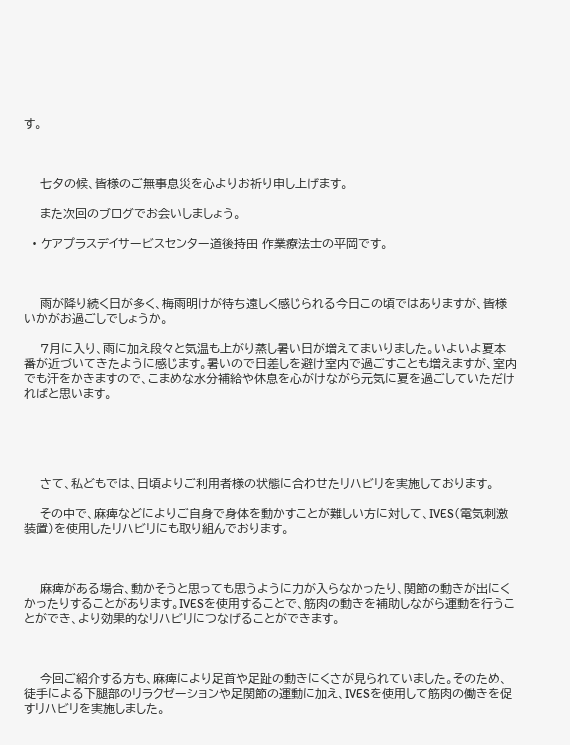す。



    七夕の候、皆様のご無事息災を心よりお祈り申し上げます。

    また次回のブログでお会いしましょう。

  • ケアプラスデイサービスセンター道後持田 作業療法士の平岡です。



    雨が降り続く日が多く、梅雨明けが待ち遠しく感じられる今日この頃ではありますが、皆様いかがお過ごしでしょうか。

    7月に入り、雨に加え段々と気温も上がり蒸し暑い日が増えてまいりました。いよいよ夏本番が近づいてきたように感じます。暑いので日差しを避け室内で過ごすことも増えますが、室内でも汗をかきますので、こまめな水分補給や休息を心がけながら元気に夏を過ごしていただければと思います。





    さて、私どもでは、日頃よりご利用者様の状態に合わせたリハビリを実施しております。

    その中で、麻痺などによりご自身で身体を動かすことが難しい方に対して、IVES(電気刺激装置)を使用したリハビリにも取り組んでおります。



    麻痺がある場合、動かそうと思っても思うように力が入らなかったり、関節の動きが出にくかったりすることがあります。IVESを使用することで、筋肉の動きを補助しながら運動を行うことができ、より効果的なリハビリにつなげることができます。



    今回ご紹介する方も、麻痺により足首や足趾の動きにくさが見られていました。そのため、徒手による下腿部のリラクゼーションや足関節の運動に加え、IVESを使用して筋肉の働きを促すリハビリを実施しました。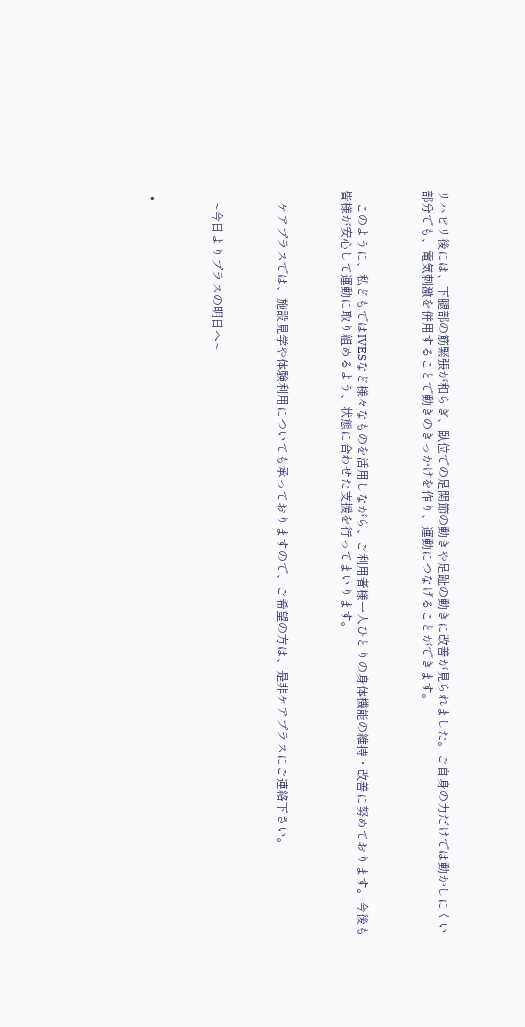リハビリ後には、下腿部の筋緊張が和らぎ、臥位での足関節の動きや足趾の動きに改善が見られました。ご自身の力だけでは動かしにくい部分でも、電気刺激を併用することで動きのきっかけを作り、運動につなげることができます。



    このように、私どもではIVESなど様々なものを活用しながら、ご利用者様一人ひとりの身体機能の維持・改善に努めております。今後も皆様が安心して運動に取り組めるよう、状態に合わせた支援を行ってまいります。



    ケアプラスでは、施設見学や体験利用についても承っておりますので、ご希望の方は、是非ケアプラスにご連絡下さい。



    ~今日よりプラスの明日へ~



  •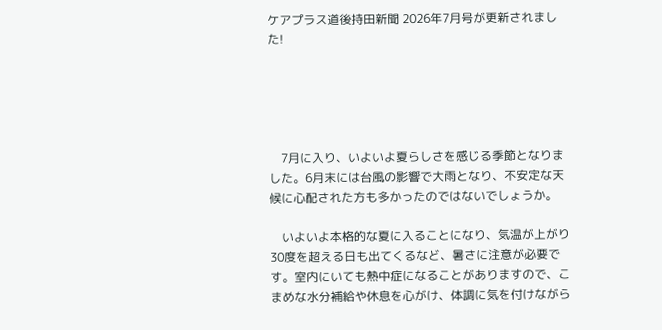ケアプラス道後持田新聞 2026年7月号が更新されました!





    7月に入り、いよいよ夏らしさを感じる季節となりました。6月末には台風の影響で大雨となり、不安定な天候に心配された方も多かったのではないでしょうか。

    いよいよ本格的な夏に入ることになり、気温が上がり30度を超える日も出てくるなど、暑さに注意が必要です。室内にいても熱中症になることがありますので、こまめな水分補給や休息を心がけ、体調に気を付けながら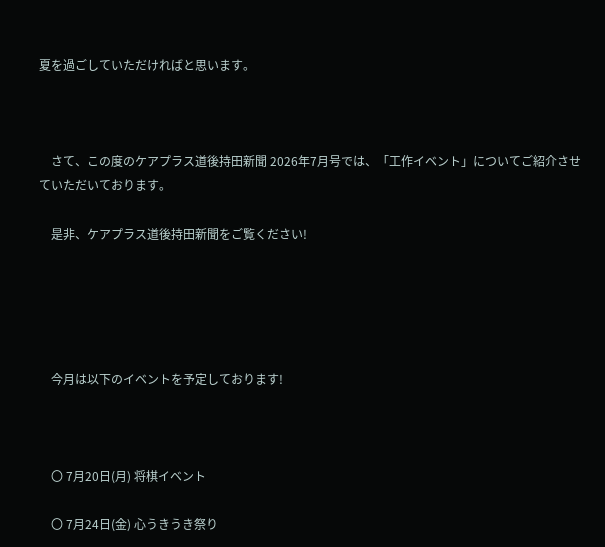夏を過ごしていただければと思います。



    さて、この度のケアプラス道後持田新聞 2026年7月号では、「工作イベント」についてご紹介させていただいております。

    是非、ケアプラス道後持田新聞をご覧ください!





    今月は以下のイベントを予定しております!



    〇 7月20日(月) 将棋イベント

    〇 7月24日(金) 心うきうき祭り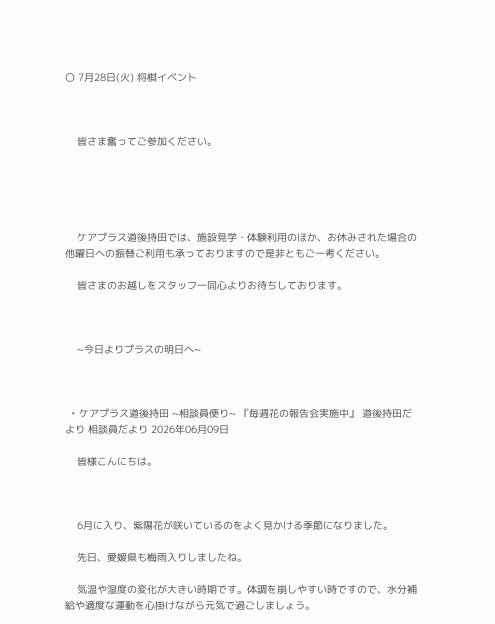〇 7月28日(火) 将棋イベント



    皆さま奮ってご参加ください。





    ケアプラス道後持田では、施設見学・体験利用のほか、お休みされた場合の他曜日への振替ご利用も承っておりますので是非ともご一考ください。

    皆さまのお越しをスタッフ一同心よりお待ちしております。



    ~今日よりプラスの明日へ~



  • ケアプラス道後持田 ~相談員便り~ 『毎週花の報告会実施中』 道後持田だより 相談員だより 2026年06月09日

    皆様こんにちは。



    6月に入り、紫陽花が咲いているのをよく見かける季節になりました。

    先日、愛媛県も梅雨入りしましたね。

    気温や湿度の変化が大きい時期です。体調を崩しやすい時ですので、水分補給や適度な運動を心掛けながら元気で過ごしましょう。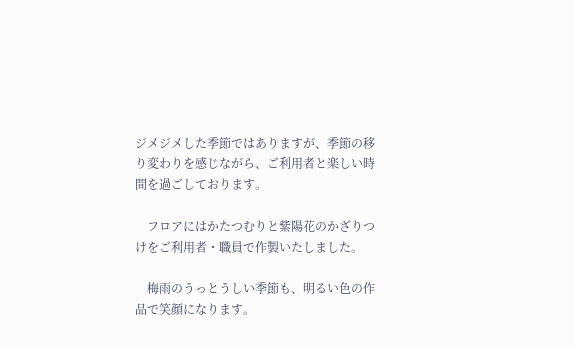ジメジメした季節ではありますが、季節の移り変わりを感じながら、ご利用者と楽しい時間を過ごしております。

    フロアにはかたつむりと紫陽花のかざりつけをご利用者・職員で作製いたしました。

    梅雨のうっとうしい季節も、明るい色の作品で笑顔になります。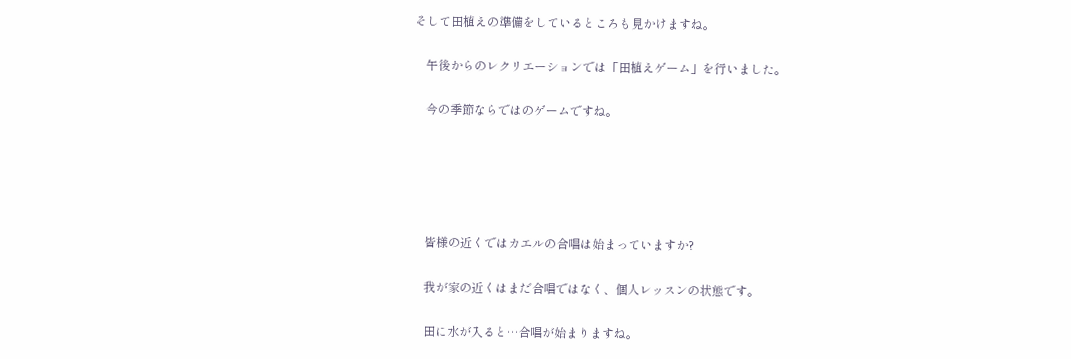そして田植えの準備をしているところも見かけますね。

    午後からのレクリエーションでは「田植えゲーム」を行いました。

    今の季節ならではのゲームですね。





    皆様の近くではカエルの合唱は始まっていますか?

    我が家の近くはまだ合唱ではなく、個人レッスンの状態です。

    田に水が入ると…合唱が始まりますね。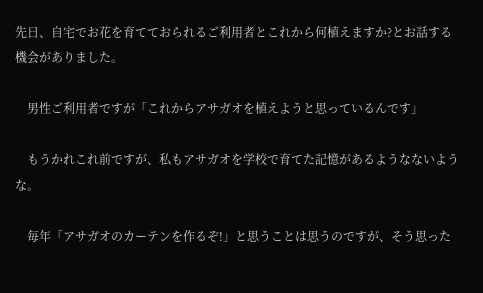先日、自宅でお花を育てておられるご利用者とこれから何植えますか?とお話する機会がありました。

    男性ご利用者ですが「これからアサガオを植えようと思っているんです」

    もうかれこれ前ですが、私もアサガオを学校で育てた記憶があるようなないような。

    毎年「アサガオのカーテンを作るぞ!」と思うことは思うのですが、そう思った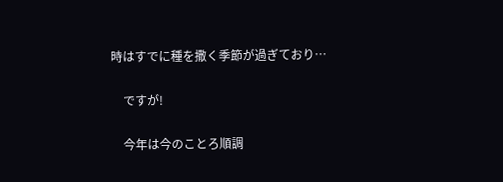時はすでに種を撒く季節が過ぎており…

    ですが!

    今年は今のことろ順調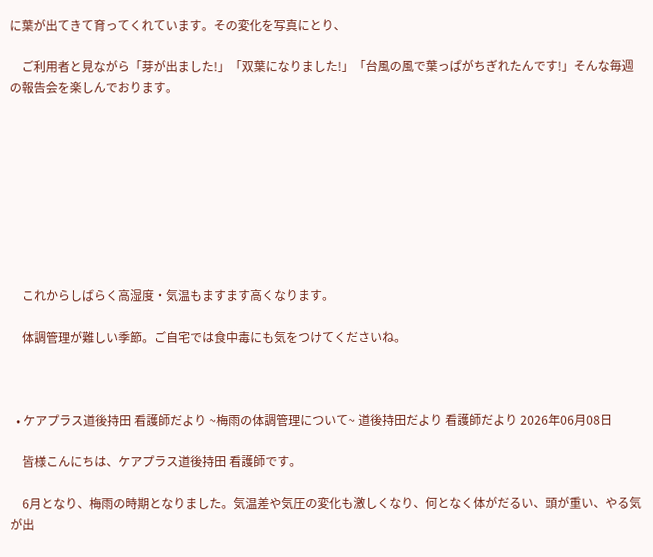に葉が出てきて育ってくれています。その変化を写真にとり、

    ご利用者と見ながら「芽が出ました!」「双葉になりました!」「台風の風で葉っぱがちぎれたんです!」そんな毎週の報告会を楽しんでおります。









    これからしばらく高湿度・気温もますます高くなります。

    体調管理が難しい季節。ご自宅では食中毒にも気をつけてくださいね。



  • ケアプラス道後持田 看護師だより ~梅雨の体調管理について~ 道後持田だより 看護師だより 2026年06月08日

    皆様こんにちは、ケアプラス道後持田 看護師です。

    6月となり、梅雨の時期となりました。気温差や気圧の変化も激しくなり、何となく体がだるい、頭が重い、やる気が出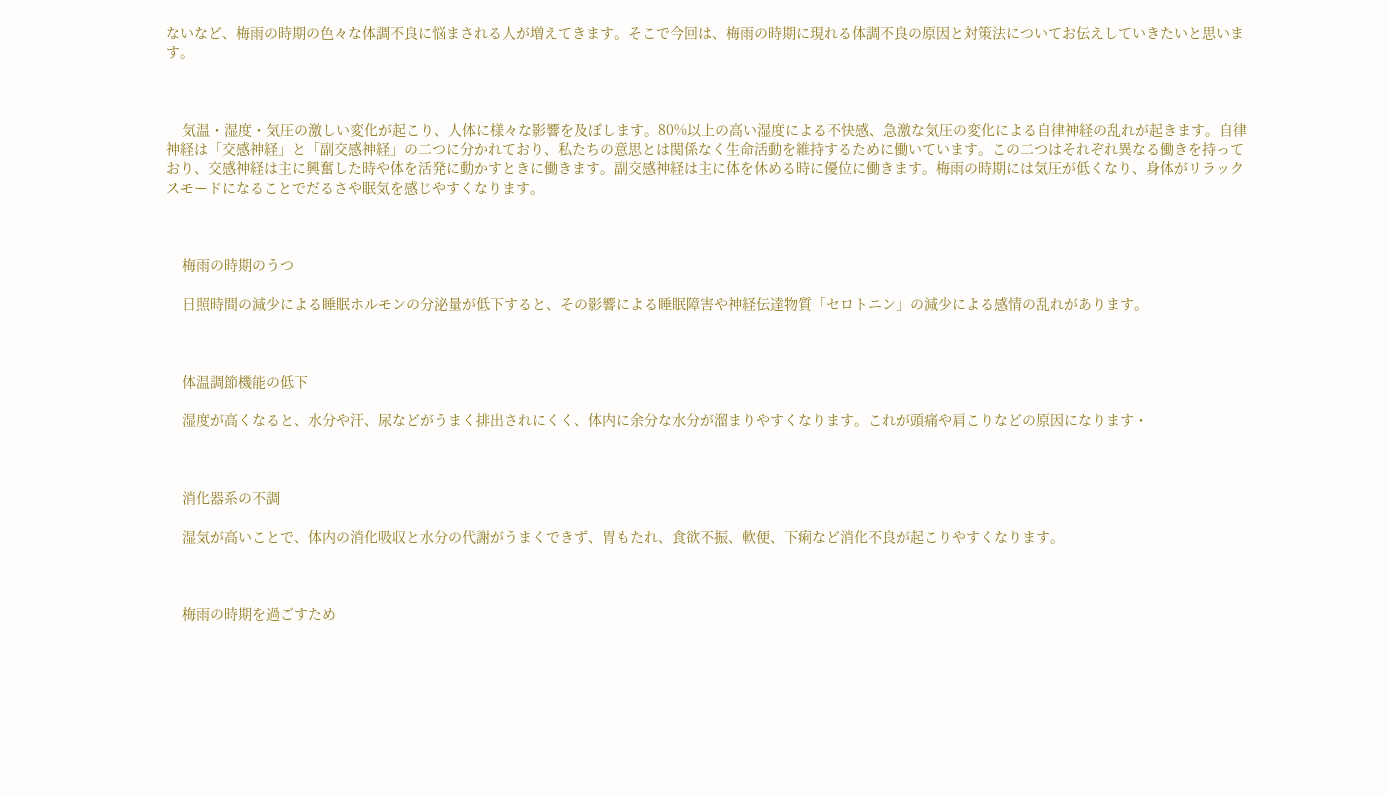ないなど、梅雨の時期の色々な体調不良に悩まされる人が増えてきます。そこで今回は、梅雨の時期に現れる体調不良の原因と対策法についてお伝えしていきたいと思います。



    気温・湿度・気圧の激しい変化が起こり、人体に様々な影響を及ぼします。80%以上の高い湿度による不快感、急激な気圧の変化による自律神経の乱れが起きます。自律神経は「交感神経」と「副交感神経」の二つに分かれており、私たちの意思とは関係なく生命活動を維持するために働いています。この二つはそれぞれ異なる働きを持っており、交感神経は主に興奮した時や体を活発に動かすときに働きます。副交感神経は主に体を休める時に優位に働きます。梅雨の時期には気圧が低くなり、身体がリラックスモードになることでだるさや眠気を感じやすくなります。



    梅雨の時期のうつ

    日照時間の減少による睡眠ホルモンの分泌量が低下すると、その影響による睡眠障害や神経伝達物質「セロトニン」の減少による感情の乱れがあります。



    体温調節機能の低下

    湿度が高くなると、水分や汗、尿などがうまく排出されにくく、体内に余分な水分が溜まりやすくなります。これが頭痛や肩こりなどの原因になります・



    消化器系の不調

    湿気が高いことで、体内の消化吸収と水分の代謝がうまくできず、胃もたれ、食欲不振、軟便、下痢など消化不良が起こりやすくなります。



    梅雨の時期を過ごすため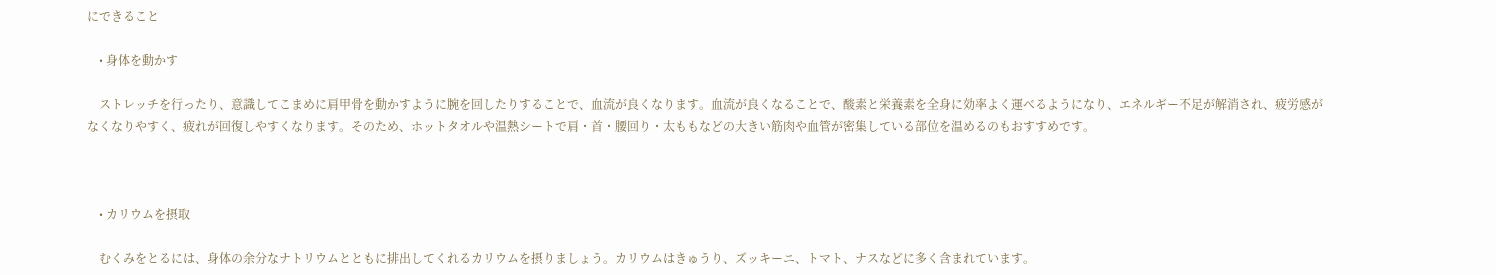にできること

    • 身体を動かす

    ストレッチを行ったり、意識してこまめに肩甲骨を動かすように腕を回したりすることで、血流が良くなります。血流が良くなることで、酸素と栄養素を全身に効率よく運べるようになり、エネルギー不足が解消され、疲労感がなくなりやすく、疲れが回復しやすくなります。そのため、ホットタオルや温熱シートで肩・首・腰回り・太ももなどの大きい筋肉や血管が密集している部位を温めるのもおすすめです。



    • カリウムを摂取

    むくみをとるには、身体の余分なナトリウムとともに排出してくれるカリウムを摂りましょう。カリウムはきゅうり、ズッキーニ、トマト、ナスなどに多く含まれています。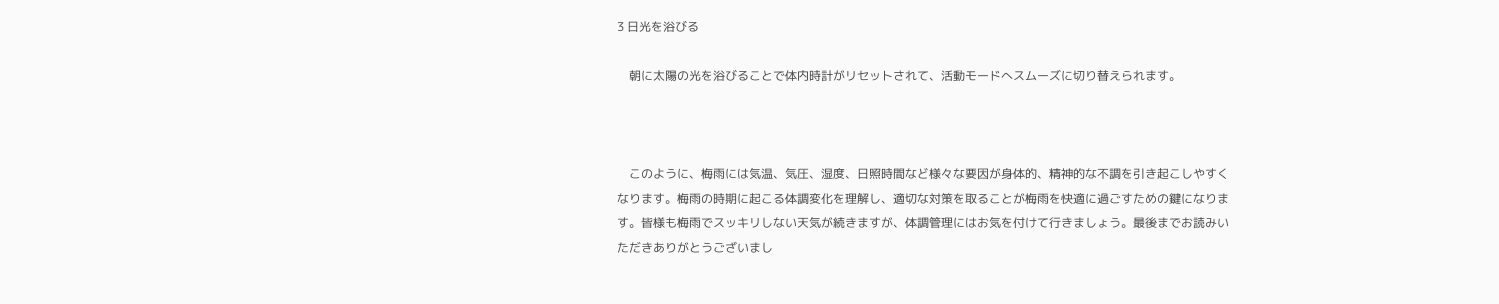3 日光を浴びる

    朝に太陽の光を浴びることで体内時計がリセットされて、活動モードへスムーズに切り替えられます。



    このように、梅雨には気温、気圧、湿度、日照時間など様々な要因が身体的、精神的な不調を引き起こしやすくなります。梅雨の時期に起こる体調変化を理解し、適切な対策を取ることが梅雨を快適に過ごすための鍵になります。皆様も梅雨でスッキリしない天気が続きますが、体調管理にはお気を付けて行きましょう。最後までお読みいただきありがとうございまし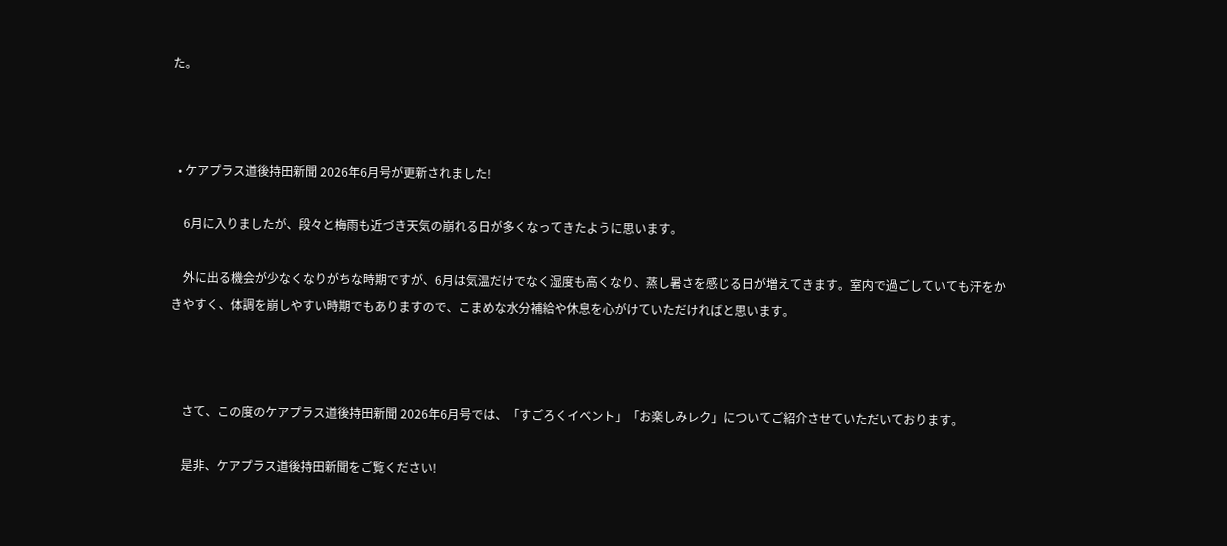た。



  • ケアプラス道後持田新聞 2026年6月号が更新されました!

    6月に入りましたが、段々と梅雨も近づき天気の崩れる日が多くなってきたように思います。

    外に出る機会が少なくなりがちな時期ですが、6月は気温だけでなく湿度も高くなり、蒸し暑さを感じる日が増えてきます。室内で過ごしていても汗をかきやすく、体調を崩しやすい時期でもありますので、こまめな水分補給や休息を心がけていただければと思います。



    さて、この度のケアプラス道後持田新聞 2026年6月号では、「すごろくイベント」「お楽しみレク」についてご紹介させていただいております。

    是非、ケアプラス道後持田新聞をご覧ください!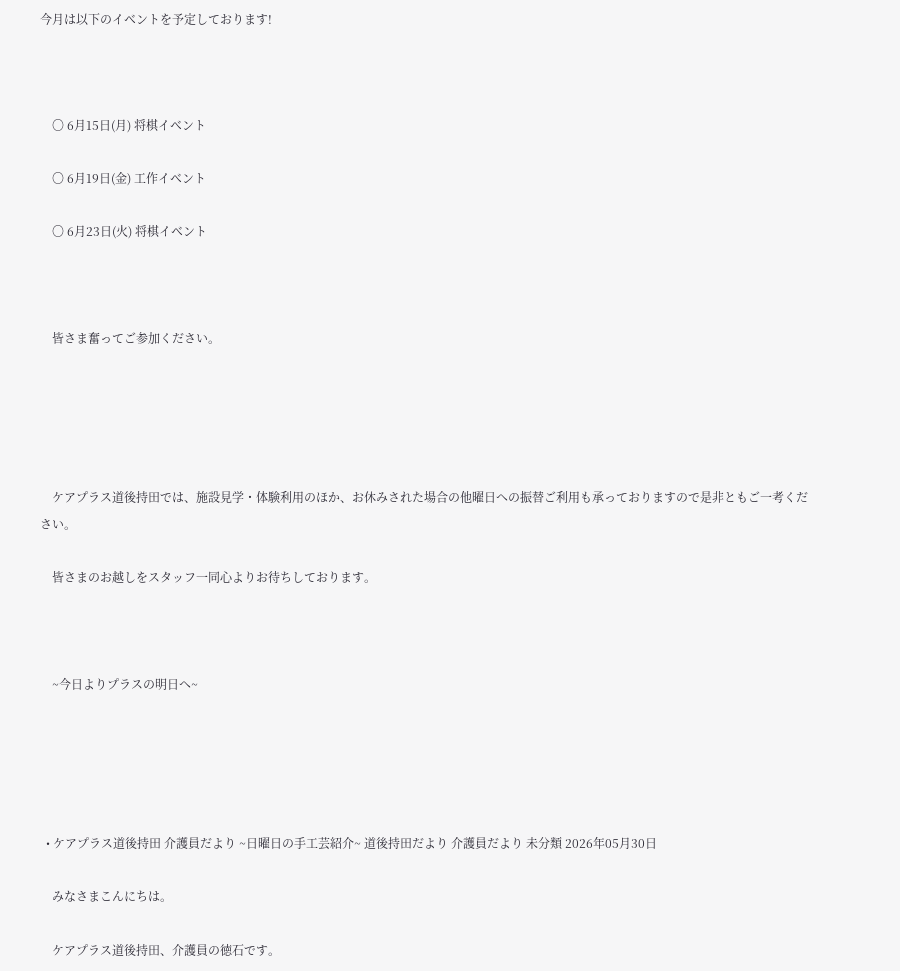今月は以下のイベントを予定しております!



    〇 6月15日(月) 将棋イベント

    〇 6月19日(金) 工作イベント

    〇 6月23日(火) 将棋イベント



    皆さま奮ってご参加ください。





    ケアプラス道後持田では、施設見学・体験利用のほか、お休みされた場合の他曜日への振替ご利用も承っておりますので是非ともご一考ください。

    皆さまのお越しをスタッフ一同心よりお待ちしております。



    ~今日よりプラスの明日へ~





  • ケアプラス道後持田 介護員だより ~日曜日の手工芸紹介~ 道後持田だより 介護員だより 未分類 2026年05月30日

    みなさまこんにちは。

    ケアプラス道後持田、介護員の徳石です。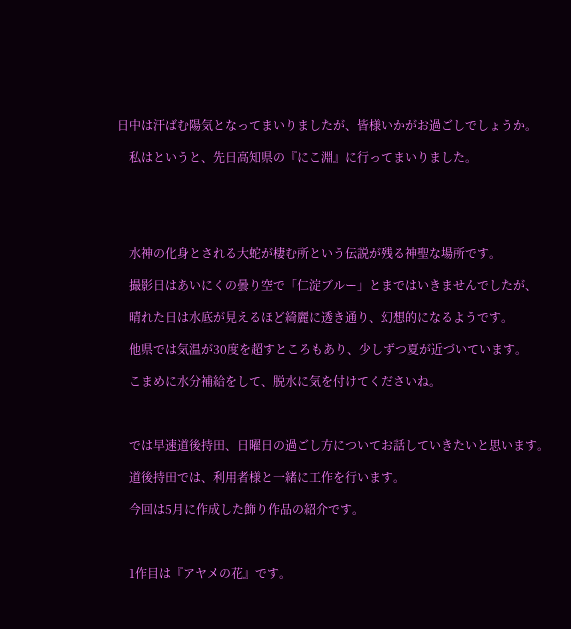日中は汗ばむ陽気となってまいりましたが、皆様いかがお過ごしでしょうか。

    私はというと、先日高知県の『にこ淵』に行ってまいりました。





    水神の化身とされる大蛇が棲む所という伝説が残る神聖な場所です。

    撮影日はあいにくの曇り空で「仁淀ブルー」とまではいきませんでしたが、

    晴れた日は水底が見えるほど綺麗に透き通り、幻想的になるようです。

    他県では気温が30度を超すところもあり、少しずつ夏が近づいています。

    こまめに水分補給をして、脱水に気を付けてくださいね。



    では早速道後持田、日曜日の過ごし方についてお話していきたいと思います。

    道後持田では、利用者様と一緒に工作を行います。

    今回は5月に作成した飾り作品の紹介です。



    1作目は『アヤメの花』です。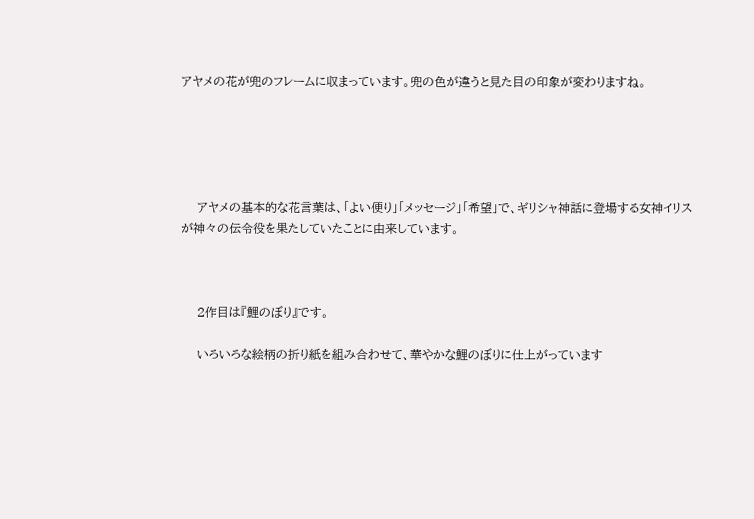アヤメの花が兜のフレームに収まっています。兜の色が違うと見た目の印象が変わりますね。





    アヤメの基本的な花言葉は、「よい便り」「メッセージ」「希望」で、ギリシャ神話に登場する女神イリスが神々の伝令役を果たしていたことに由来しています。



    2作目は『鯉のぼり』です。

    いろいろな絵柄の折り紙を組み合わせて、華やかな鯉のぼりに仕上がっています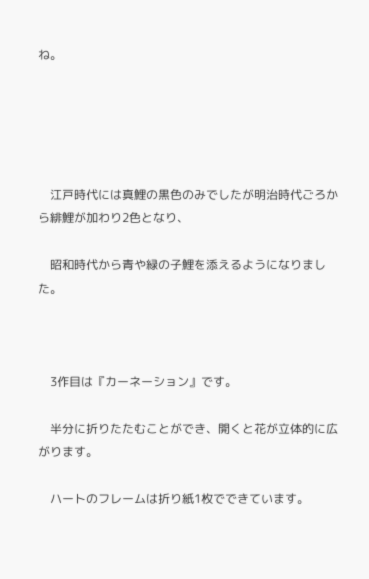ね。





    江戸時代には真鯉の黒色のみでしたが明治時代ごろから緋鯉が加わり2色となり、

    昭和時代から青や緑の子鯉を添えるようになりました。



    3作目は『カーネーション』です。

    半分に折りたたむことができ、開くと花が立体的に広がります。

    ハートのフレームは折り紙1枚でできています。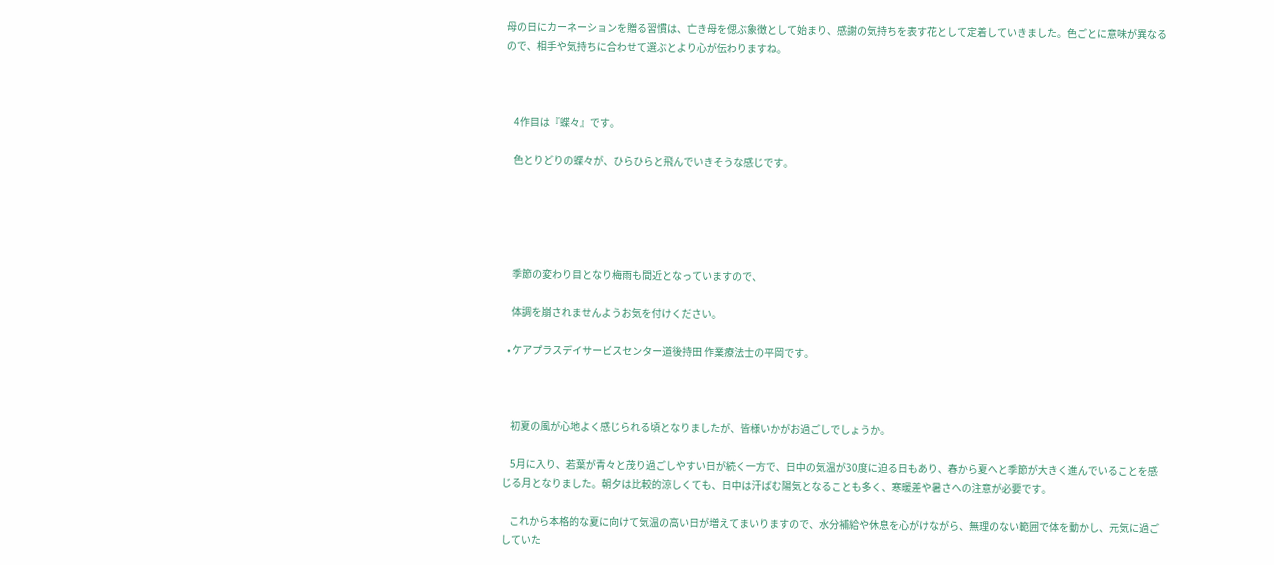母の日にカーネーションを贈る習慣は、亡き母を偲ぶ象徴として始まり、感謝の気持ちを表す花として定着していきました。色ごとに意味が異なるので、相手や気持ちに合わせて選ぶとより心が伝わりますね。



    4作目は『蝶々』です。

    色とりどりの蝶々が、ひらひらと飛んでいきそうな感じです。





    季節の変わり目となり梅雨も間近となっていますので、

    体調を崩されませんようお気を付けください。

  • ケアプラスデイサービスセンター道後持田 作業療法士の平岡です。



    初夏の風が心地よく感じられる頃となりましたが、皆様いかがお過ごしでしょうか。

    5月に入り、若葉が青々と茂り過ごしやすい日が続く一方で、日中の気温が30度に迫る日もあり、春から夏へと季節が大きく進んでいることを感じる月となりました。朝夕は比較的涼しくても、日中は汗ばむ陽気となることも多く、寒暖差や暑さへの注意が必要です。

    これから本格的な夏に向けて気温の高い日が増えてまいりますので、水分補給や休息を心がけながら、無理のない範囲で体を動かし、元気に過ごしていた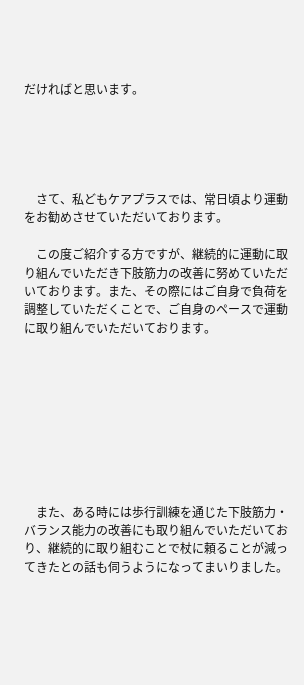だければと思います。





    さて、私どもケアプラスでは、常日頃より運動をお勧めさせていただいております。

    この度ご紹介する方ですが、継続的に運動に取り組んでいただき下肢筋力の改善に努めていただいております。また、その際にはご自身で負荷を調整していただくことで、ご自身のペースで運動に取り組んでいただいております。









    また、ある時には歩行訓練を通じた下肢筋力・バランス能力の改善にも取り組んでいただいており、継続的に取り組むことで杖に頼ることが減ってきたとの話も伺うようになってまいりました。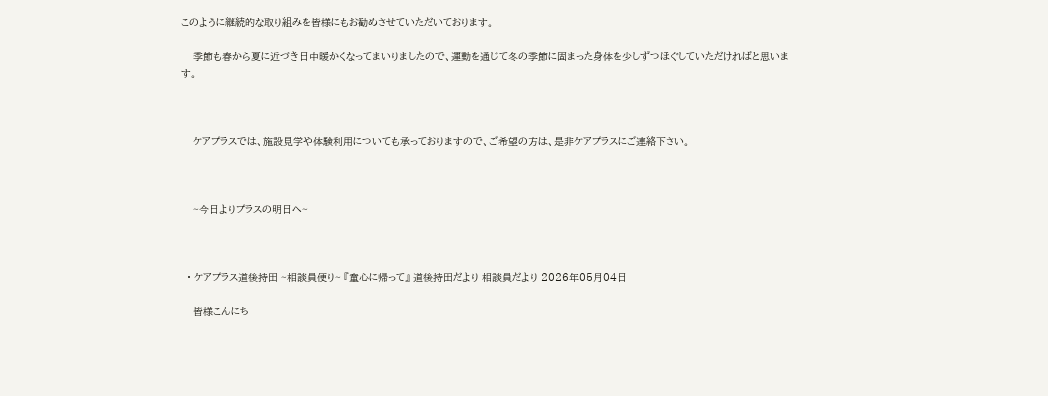このように継続的な取り組みを皆様にもお勧めさせていただいております。

    季節も春から夏に近づき日中暖かくなってまいりましたので、運動を通じて冬の季節に固まった身体を少しずつほぐしていただければと思います。



    ケアプラスでは、施設見学や体験利用についても承っておりますので、ご希望の方は、是非ケアプラスにご連絡下さい。



    ~今日よりプラスの明日へ~



  • ケアプラス道後持田 ~相談員便り~ 『童心に帰って』 道後持田だより 相談員だより 2026年05月04日

    皆様こんにち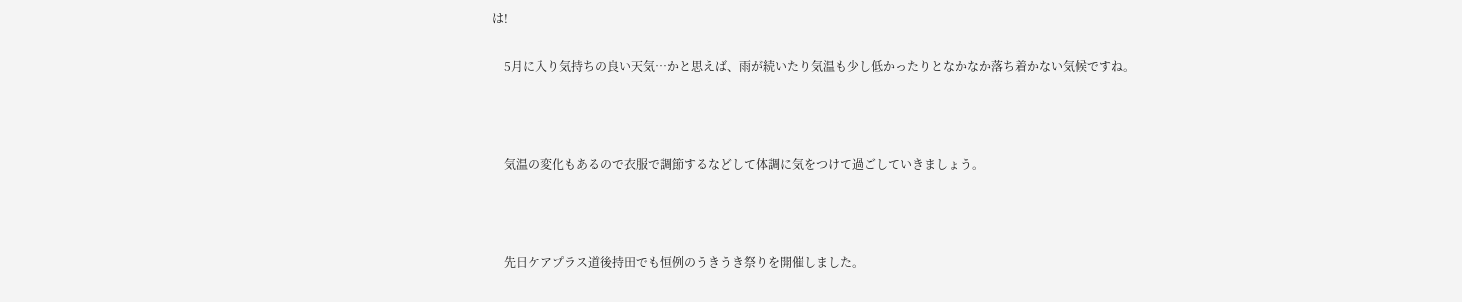は!

    5月に入り気持ちの良い天気…かと思えば、雨が続いたり気温も少し低かったりとなかなか落ち着かない気候ですね。



    気温の変化もあるので衣服で調節するなどして体調に気をつけて過ごしていきましょう。



    先日ケアプラス道後持田でも恒例のうきうき祭りを開催しました。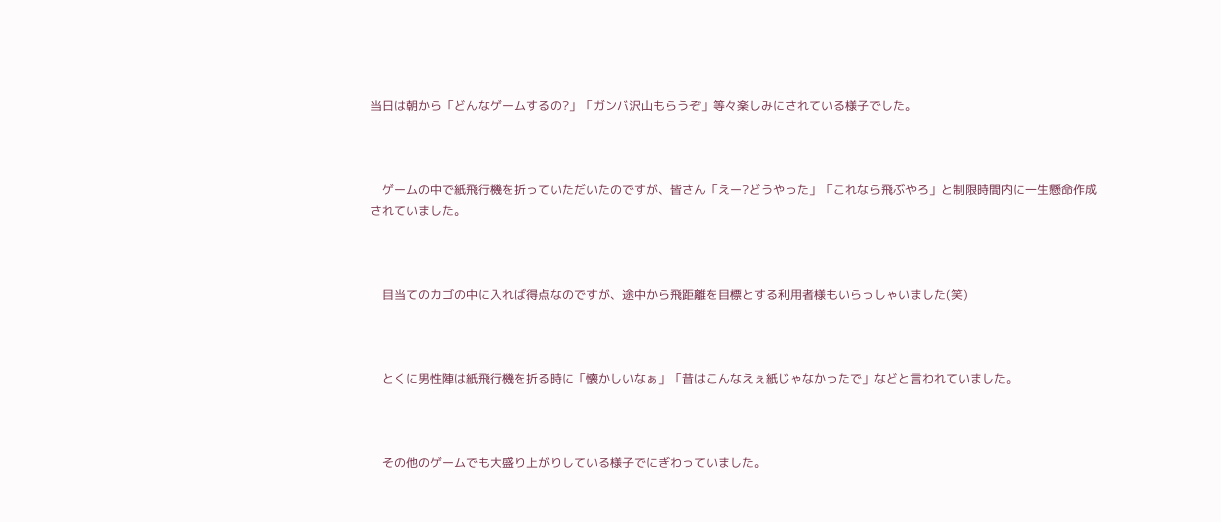当日は朝から「どんなゲームするの?」「ガンバ沢山もらうぞ」等々楽しみにされている様子でした。



    ゲームの中で紙飛行機を折っていただいたのですが、皆さん「えー?どうやった」「これなら飛ぶやろ」と制限時間内に一生懸命作成されていました。



    目当てのカゴの中に入れば得点なのですが、途中から飛距離を目標とする利用者様もいらっしゃいました(笑)



    とくに男性陣は紙飛行機を折る時に「懐かしいなぁ」「昔はこんなえぇ紙じゃなかったで」などと言われていました。



    その他のゲームでも大盛り上がりしている様子でにぎわっていました。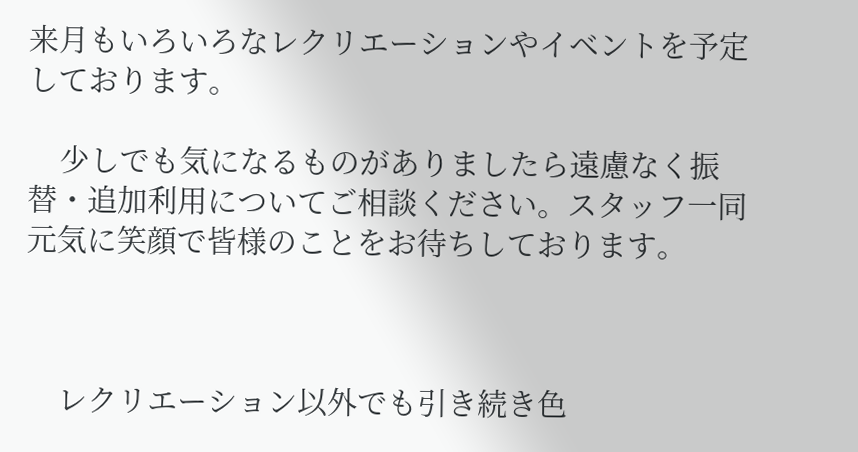来月もいろいろなレクリエーションやイベントを予定しております。

    少しでも気になるものがありましたら遠慮なく振替・追加利用についてご相談ください。スタッフ一同元気に笑顔で皆様のことをお待ちしております。



    レクリエーション以外でも引き続き色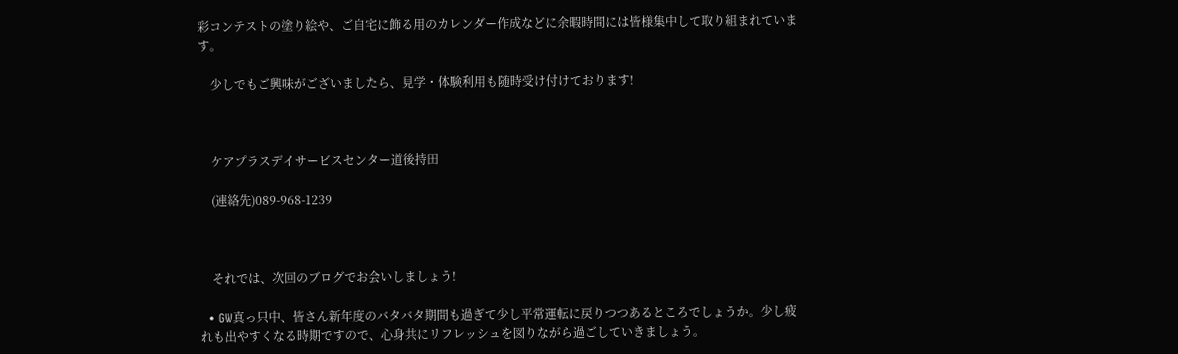彩コンテストの塗り絵や、ご自宅に飾る用のカレンダー作成などに余暇時間には皆様集中して取り組まれています。

    少しでもご興味がございましたら、見学・体験利用も随時受け付けております!



    ケアプラスデイサービスセンター道後持田

    (連絡先)089-968-1239



    それでは、次回のブログでお会いしましょう!

  • GW真っ只中、皆さん新年度のバタバタ期間も過ぎて少し平常運転に戻りつつあるところでしょうか。少し疲れも出やすくなる時期ですので、心身共にリフレッシュを図りながら過ごしていきましょう。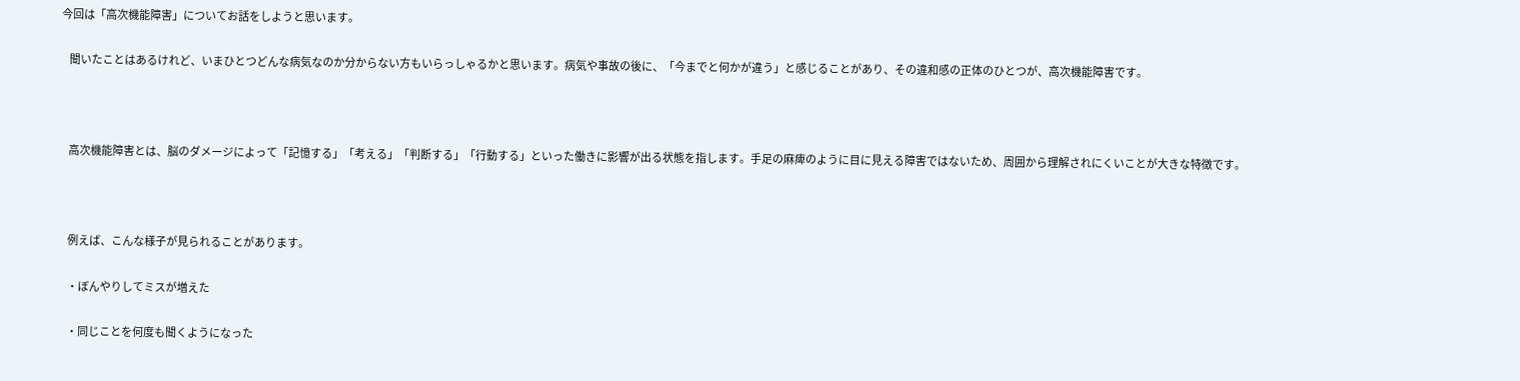今回は「高次機能障害」についてお話をしようと思います。

    聞いたことはあるけれど、いまひとつどんな病気なのか分からない方もいらっしゃるかと思います。病気や事故の後に、「今までと何かが違う」と感じることがあり、その違和感の正体のひとつが、高次機能障害です。



    高次機能障害とは、脳のダメージによって「記憶する」「考える」「判断する」「行動する」といった働きに影響が出る状態を指します。手足の麻痺のように目に見える障害ではないため、周囲から理解されにくいことが大きな特徴です。



    例えば、こんな様子が見られることがあります。

    ・ぼんやりしてミスが増えた

    ・同じことを何度も聞くようになった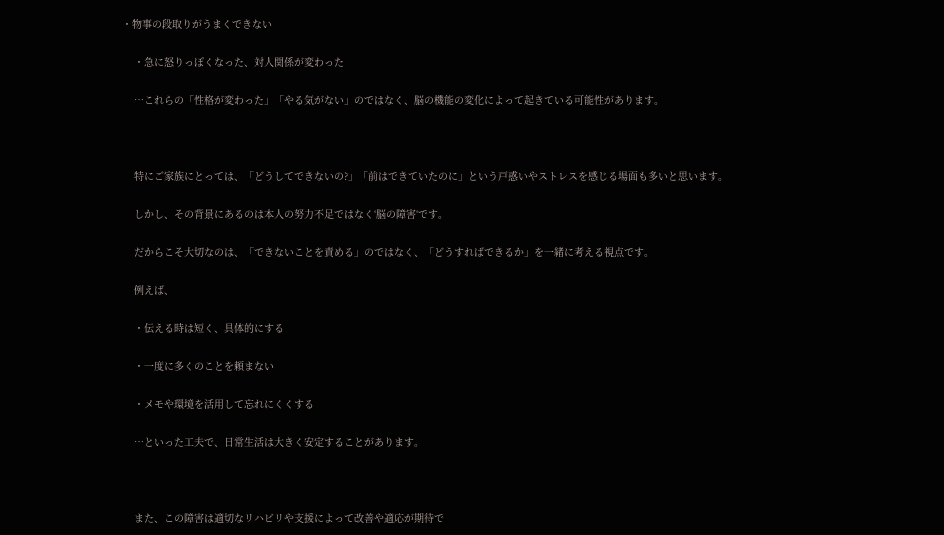・物事の段取りがうまくできない

    ・急に怒りっぽくなった、対人関係が変わった

    …これらの「性格が変わった」「やる気がない」のではなく、脳の機能の変化によって起きている可能性があります。



    特にご家族にとっては、「どうしてできないの?」「前はできていたのに」という戸惑いやストレスを感じる場面も多いと思います。

    しかし、その背景にあるのは本人の努力不足ではなく‘脳の障害‘です。

    だからこそ大切なのは、「できないことを責める」のではなく、「どうすればできるか」を一緒に考える視点です。

    例えば、

    ・伝える時は短く、具体的にする

    ・一度に多くのことを頼まない

    ・メモや環境を活用して忘れにくくする

    …といった工夫で、日常生活は大きく安定することがあります。



    また、この障害は適切なリハビリや支援によって改善や適応が期待で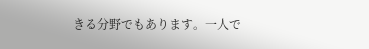きる分野でもあります。一人で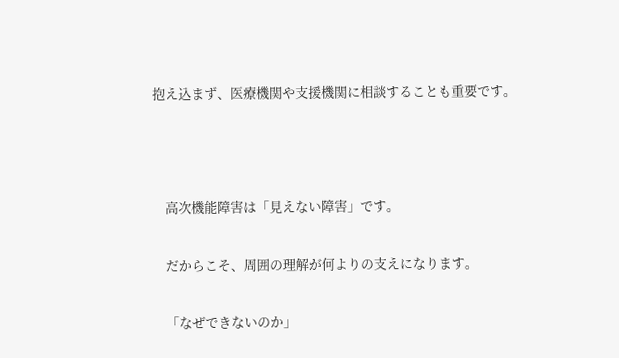抱え込まず、医療機関や支援機関に相談することも重要です。



    高次機能障害は「見えない障害」です。

    だからこそ、周囲の理解が何よりの支えになります。

    「なぜできないのか」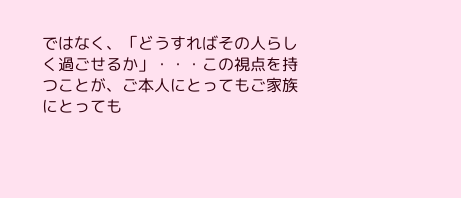ではなく、「どうすればその人らしく過ごせるか」・・・この視点を持つことが、ご本人にとってもご家族にとっても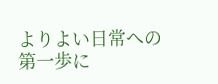よりよい日常への第一歩に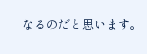なるのだと思います。